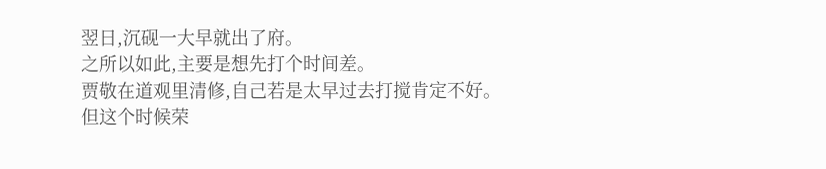翌日,沉砚一大早就出了府。
之所以如此,主要是想先打个时间差。
贾敬在道观里清修,自己若是太早过去打搅肯定不好。
但这个时候荣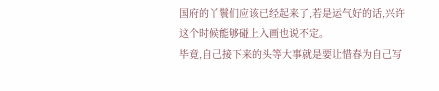国府的丫鬟们应该已经起来了,若是运气好的话,兴许这个时候能够碰上入画也说不定。
毕竟,自己接下来的头等大事就是要让惜春为自己写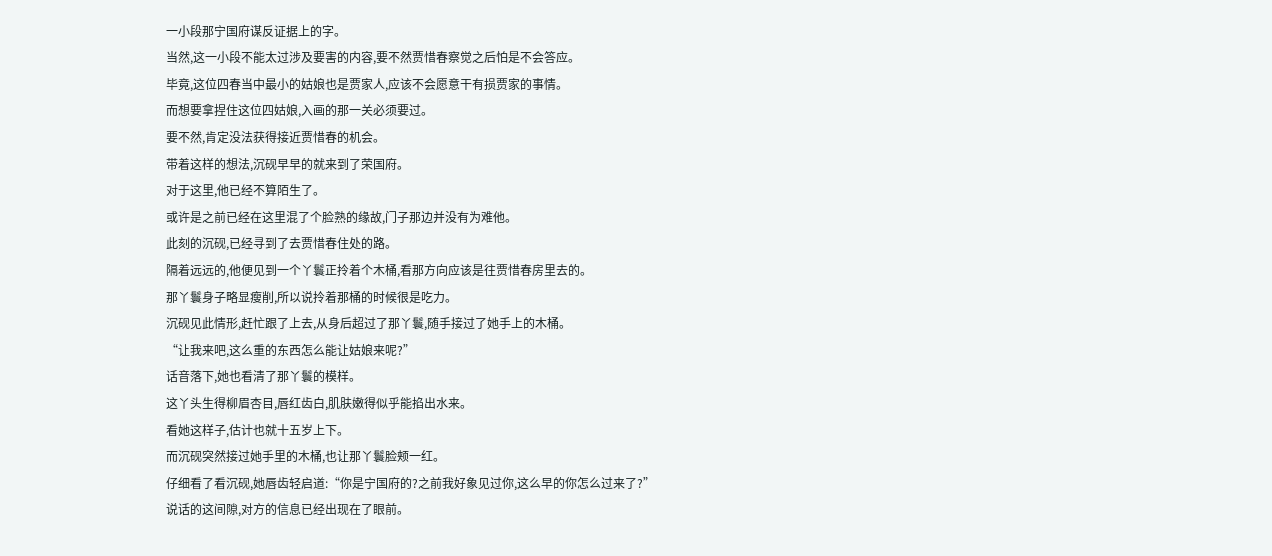一小段那宁国府谋反证据上的字。
当然,这一小段不能太过涉及要害的内容,要不然贾惜春察觉之后怕是不会答应。
毕竟,这位四春当中最小的姑娘也是贾家人,应该不会愿意干有损贾家的事情。
而想要拿捏住这位四姑娘,入画的那一关必须要过。
要不然,肯定没法获得接近贾惜春的机会。
带着这样的想法,沉砚早早的就来到了荣国府。
对于这里,他已经不算陌生了。
或许是之前已经在这里混了个脸熟的缘故,门子那边并没有为难他。
此刻的沉砚,已经寻到了去贾惜春住处的路。
隔着远远的,他便见到一个丫鬟正拎着个木桶,看那方向应该是往贾惜春房里去的。
那丫鬟身子略显瘦削,所以说拎着那桶的时候很是吃力。
沉砚见此情形,赶忙跟了上去,从身后超过了那丫鬟,随手接过了她手上的木桶。
“让我来吧,这么重的东西怎么能让姑娘来呢?”
话音落下,她也看清了那丫鬟的模样。
这丫头生得柳眉杏目,唇红齿白,肌肤嫩得似乎能掐出水来。
看她这样子,估计也就十五岁上下。
而沉砚突然接过她手里的木桶,也让那丫鬟脸颊一红。
仔细看了看沉砚,她唇齿轻启道:“你是宁国府的?之前我好象见过你,这么早的你怎么过来了?”
说话的这间隙,对方的信息已经出现在了眼前。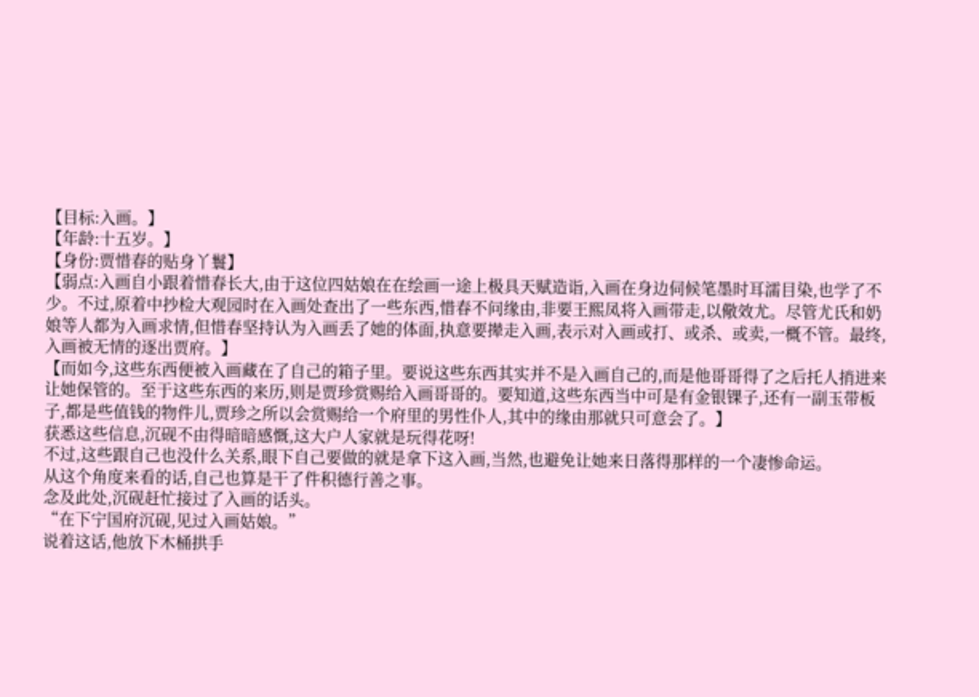【目标:入画。】
【年龄:十五岁。】
【身份:贾惜春的贴身丫鬟】
【弱点:入画自小跟着惜春长大,由于这位四姑娘在在绘画一途上极具天赋造诣,入画在身边伺候笔墨时耳濡目染,也学了不少。不过,原着中抄检大观园时在入画处查出了一些东西,惜春不问缘由,非要王熙凤将入画带走,以儆效尤。尽管尤氏和奶娘等人都为入画求情,但惜春坚持认为入画丢了她的体面,执意要撵走入画,表示对入画或打、或杀、或卖,一概不管。最终,入画被无情的逐出贾府。】
【而如今,这些东西便被入画藏在了自己的箱子里。要说这些东西其实并不是入画自己的,而是他哥哥得了之后托人捎进来让她保管的。至于这些东西的来历,则是贾珍赏赐给入画哥哥的。要知道,这些东西当中可是有金银锞子,还有一副玉带板子,都是些值钱的物件儿,贾珍之所以会赏赐给一个府里的男性仆人,其中的缘由那就只可意会了。】
获悉这些信息,沉砚不由得暗暗感慨,这大户人家就是玩得花呀!
不过,这些跟自己也没什么关系,眼下自己要做的就是拿下这入画,当然,也避免让她来日落得那样的一个凄惨命运。
从这个角度来看的话,自己也算是干了件积德行善之事。
念及此处,沉砚赶忙接过了入画的话头。
“在下宁国府沉砚,见过入画姑娘。”
说着这话,他放下木桶拱手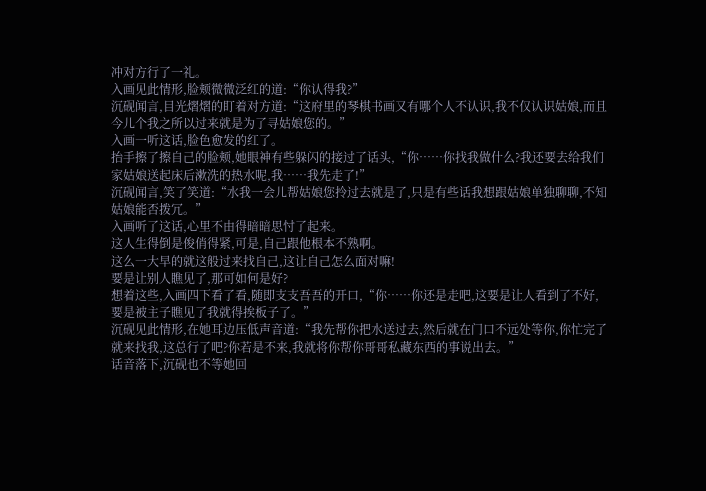冲对方行了一礼。
入画见此情形,脸颊微微泛红的道:“你认得我?”
沉砚闻言,目光熠熠的盯着对方道:“这府里的琴棋书画又有哪个人不认识,我不仅认识姑娘,而且今儿个我之所以过来就是为了寻姑娘您的。”
入画一听这话,脸色愈发的红了。
抬手擦了擦自己的脸颊,她眼神有些躲闪的接过了话头,“你……你找我做什么?我还要去给我们家姑娘送起床后漱洗的热水呢,我……我先走了!”
沉砚闻言,笑了笑道:“水我一会儿帮姑娘您拎过去就是了,只是有些话我想跟姑娘单独聊聊,不知姑娘能否拨冗。”
入画听了这话,心里不由得暗暗思忖了起来。
这人生得倒是俊俏得紧,可是,自己跟他根本不熟啊。
这么一大早的就这般过来找自己,这让自己怎么面对嘛!
要是让别人瞧见了,那可如何是好?
想着这些,入画四下看了看,随即支支吾吾的开口,“你……你还是走吧,这要是让人看到了不好,要是被主子瞧见了我就得挨板子了。”
沉砚见此情形,在她耳边压低声音道:“我先帮你把水送过去,然后就在门口不远处等你,你忙完了就来找我,这总行了吧?你若是不来,我就将你帮你哥哥私藏东西的事说出去。”
话音落下,沉砚也不等她回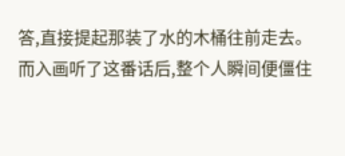答,直接提起那装了水的木桶往前走去。
而入画听了这番话后,整个人瞬间便僵住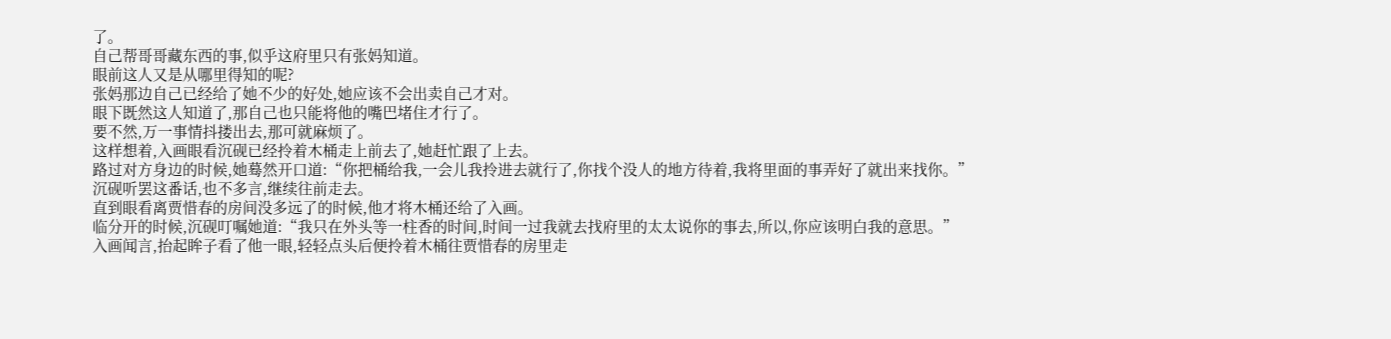了。
自己帮哥哥藏东西的事,似乎这府里只有张妈知道。
眼前这人又是从哪里得知的呢?
张妈那边自己已经给了她不少的好处,她应该不会出卖自己才对。
眼下既然这人知道了,那自己也只能将他的嘴巴堵住才行了。
要不然,万一事情抖搂出去,那可就麻烦了。
这样想着,入画眼看沉砚已经拎着木桶走上前去了,她赶忙跟了上去。
路过对方身边的时候,她蓦然开口道:“你把桶给我,一会儿我拎进去就行了,你找个没人的地方待着,我将里面的事弄好了就出来找你。”
沉砚听罢这番话,也不多言,继续往前走去。
直到眼看离贾惜春的房间没多远了的时候,他才将木桶还给了入画。
临分开的时候,沉砚叮嘱她道:“我只在外头等一柱香的时间,时间一过我就去找府里的太太说你的事去,所以,你应该明白我的意思。”
入画闻言,抬起眸子看了他一眼,轻轻点头后便拎着木桶往贾惜春的房里走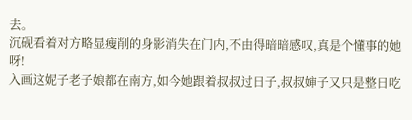去。
沉砚看着对方略显瘦削的身影消失在门内,不由得暗暗感叹,真是个懂事的她呀!
入画这妮子老子娘都在南方,如今她跟着叔叔过日子,叔叔婶子又只是整日吃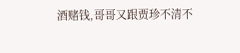酒赌钱,哥哥又跟贾珍不清不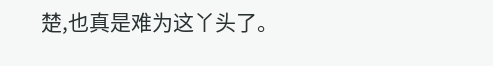楚,也真是难为这丫头了。